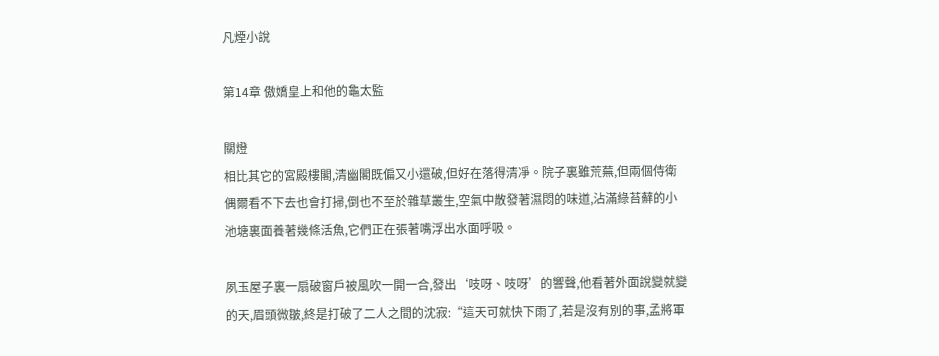凡煙小說

第14章 傲嬌皇上和他的龜太監

關燈
相比其它的宮殿樓閣,清幽閣既偏又小還破,但好在落得清凈。院子裏雖荒蕪,但兩個侍衛偶爾看不下去也會打掃,倒也不至於雜草叢生,空氣中散發著濕悶的味道,沾滿綠苔蘚的小池塘裏面養著幾條活魚,它們正在張著嘴浮出水面呼吸。

夙玉屋子裏一扇破窗戶被風吹一開一合,發出‘吱呀、吱呀’的響聲,他看著外面說變就變的天,眉頭微皺,終是打破了二人之間的沈寂:“這天可就快下雨了,若是沒有別的事,孟將軍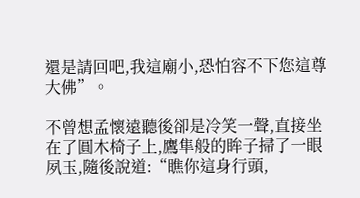還是請回吧,我這廟小,恐怕容不下您這尊大佛”。

不曾想孟懷遠聽後卻是冷笑一聲,直接坐在了圓木椅子上,鷹隼般的眸子掃了一眼夙玉,隨後說道:“瞧你這身行頭,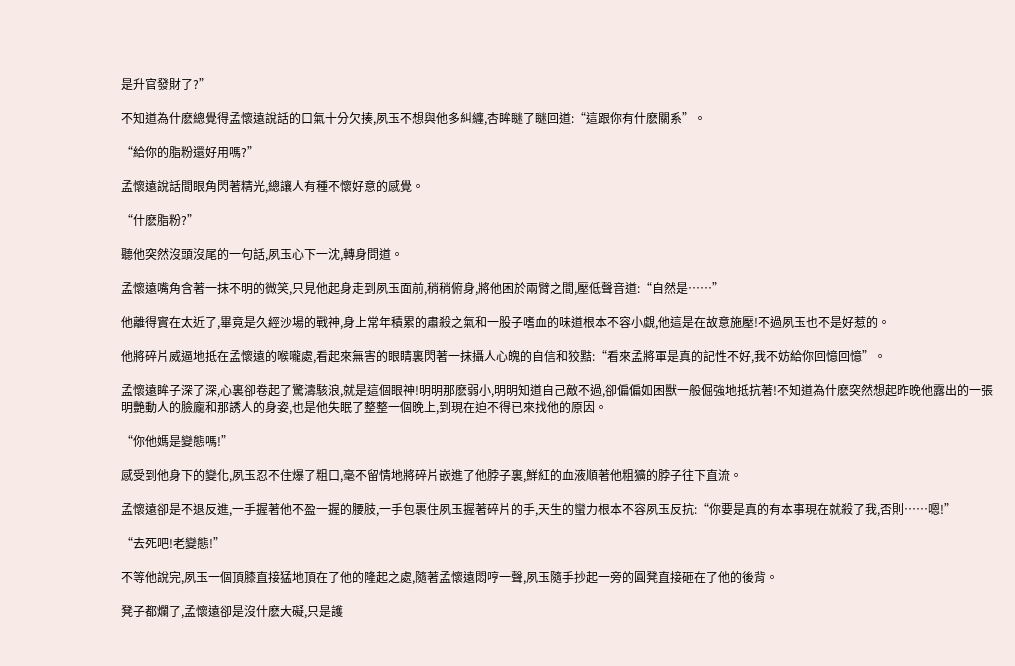是升官發財了?”

不知道為什麽總覺得孟懷遠說話的口氣十分欠揍,夙玉不想與他多糾纏,杏眸瞇了瞇回道:“這跟你有什麽關系”。

“給你的脂粉還好用嗎?”

孟懷遠說話間眼角閃著精光,總讓人有種不懷好意的感覺。

“什麽脂粉?”

聽他突然沒頭沒尾的一句話,夙玉心下一沈,轉身問道。

孟懷遠嘴角含著一抹不明的微笑,只見他起身走到夙玉面前,稍稍俯身,將他困於兩臂之間,壓低聲音道:“自然是……”

他離得實在太近了,畢竟是久經沙場的戰神,身上常年積累的肅殺之氣和一股子嗜血的味道根本不容小覷,他這是在故意施壓!不過夙玉也不是好惹的。

他將碎片威逼地抵在孟懷遠的喉嚨處,看起來無害的眼睛裏閃著一抹攝人心魄的自信和狡黠:“看來孟將軍是真的記性不好,我不妨給你回憶回憶”。

孟懷遠眸子深了深,心裏卻卷起了驚濤駭浪,就是這個眼神!明明那麽弱小,明明知道自己敵不過,卻偏偏如困獸一般倔強地抵抗著!不知道為什麽突然想起昨晚他露出的一張明艷動人的臉龐和那誘人的身姿,也是他失眠了整整一個晚上,到現在迫不得已來找他的原因。

“你他媽是變態嗎!”

感受到他身下的變化,夙玉忍不住爆了粗口,毫不留情地將碎片嵌進了他脖子裏,鮮紅的血液順著他粗獷的脖子往下直流。

孟懷遠卻是不退反進,一手握著他不盈一握的腰肢,一手包裹住夙玉握著碎片的手,天生的蠻力根本不容夙玉反抗:“你要是真的有本事現在就殺了我,否則……嗯!”

“去死吧!老變態!”

不等他說完,夙玉一個頂膝直接猛地頂在了他的隆起之處,隨著孟懷遠悶哼一聲,夙玉隨手抄起一旁的圓凳直接砸在了他的後背。

凳子都爛了,孟懷遠卻是沒什麽大礙,只是護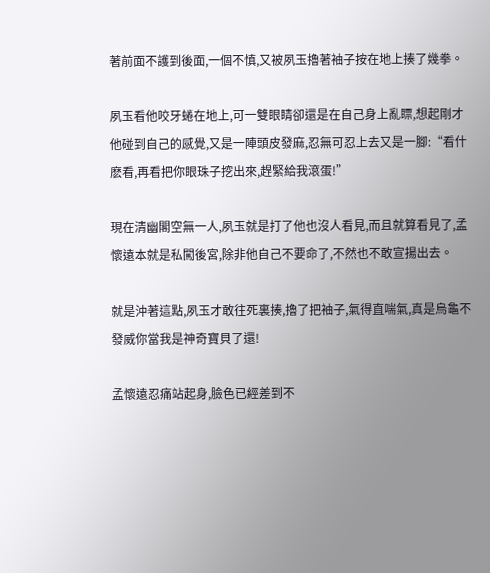著前面不護到後面,一個不慎,又被夙玉擼著袖子按在地上揍了幾拳。

夙玉看他咬牙蜷在地上,可一雙眼睛卻還是在自己身上亂瞟,想起剛才他碰到自己的感覺,又是一陣頭皮發麻,忍無可忍上去又是一腳:“看什麽看,再看把你眼珠子挖出來,趕緊給我滾蛋!”

現在清幽閣空無一人,夙玉就是打了他也沒人看見,而且就算看見了,孟懷遠本就是私闖後宮,除非他自己不要命了,不然也不敢宣揚出去。

就是沖著這點,夙玉才敢往死裏揍,擼了把袖子,氣得直喘氣,真是烏龜不發威你當我是神奇寶貝了還!

孟懷遠忍痛站起身,臉色已經差到不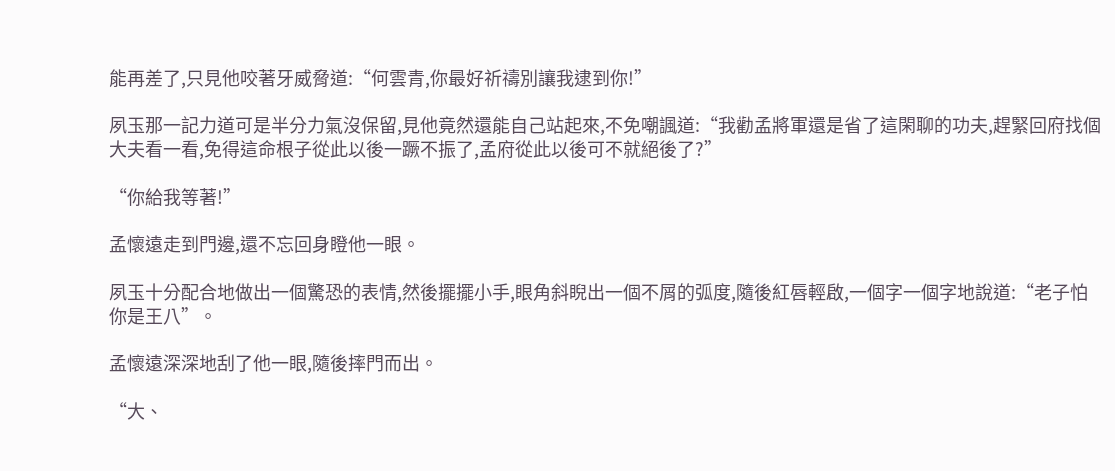能再差了,只見他咬著牙威脅道:“何雲青,你最好祈禱別讓我逮到你!”

夙玉那一記力道可是半分力氣沒保留,見他竟然還能自己站起來,不免嘲諷道:“我勸孟將軍還是省了這閑聊的功夫,趕緊回府找個大夫看一看,免得這命根子從此以後一蹶不振了,孟府從此以後可不就絕後了?”

“你給我等著!”

孟懷遠走到門邊,還不忘回身瞪他一眼。

夙玉十分配合地做出一個驚恐的表情,然後擺擺小手,眼角斜睨出一個不屑的弧度,隨後紅唇輕啟,一個字一個字地說道:“老子怕你是王八”。

孟懷遠深深地刮了他一眼,隨後摔門而出。

“大、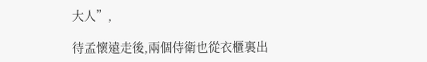大人”,

待孟懷遠走後,兩個侍衛也從衣櫃裏出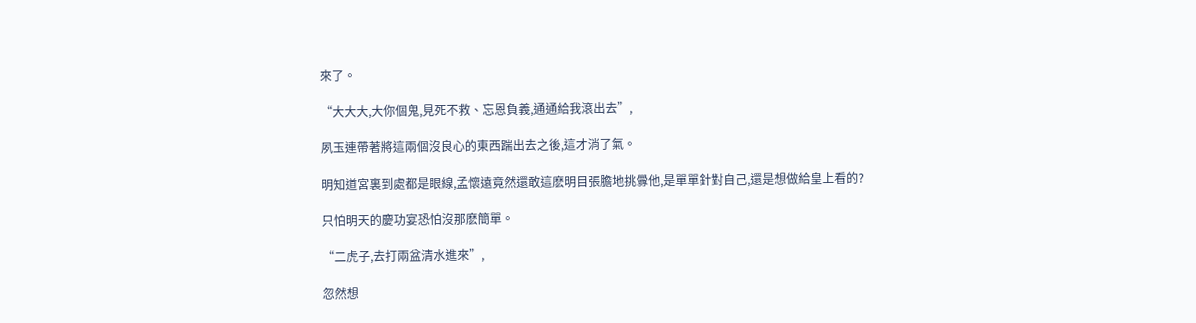來了。

“大大大,大你個鬼,見死不救、忘恩負義,通通給我滾出去”,

夙玉連帶著將這兩個沒良心的東西踹出去之後,這才消了氣。

明知道宮裏到處都是眼線,孟懷遠竟然還敢這麽明目張膽地挑釁他,是單單針對自己,還是想做給皇上看的?

只怕明天的慶功宴恐怕沒那麽簡單。

“二虎子,去打兩盆清水進來”,

忽然想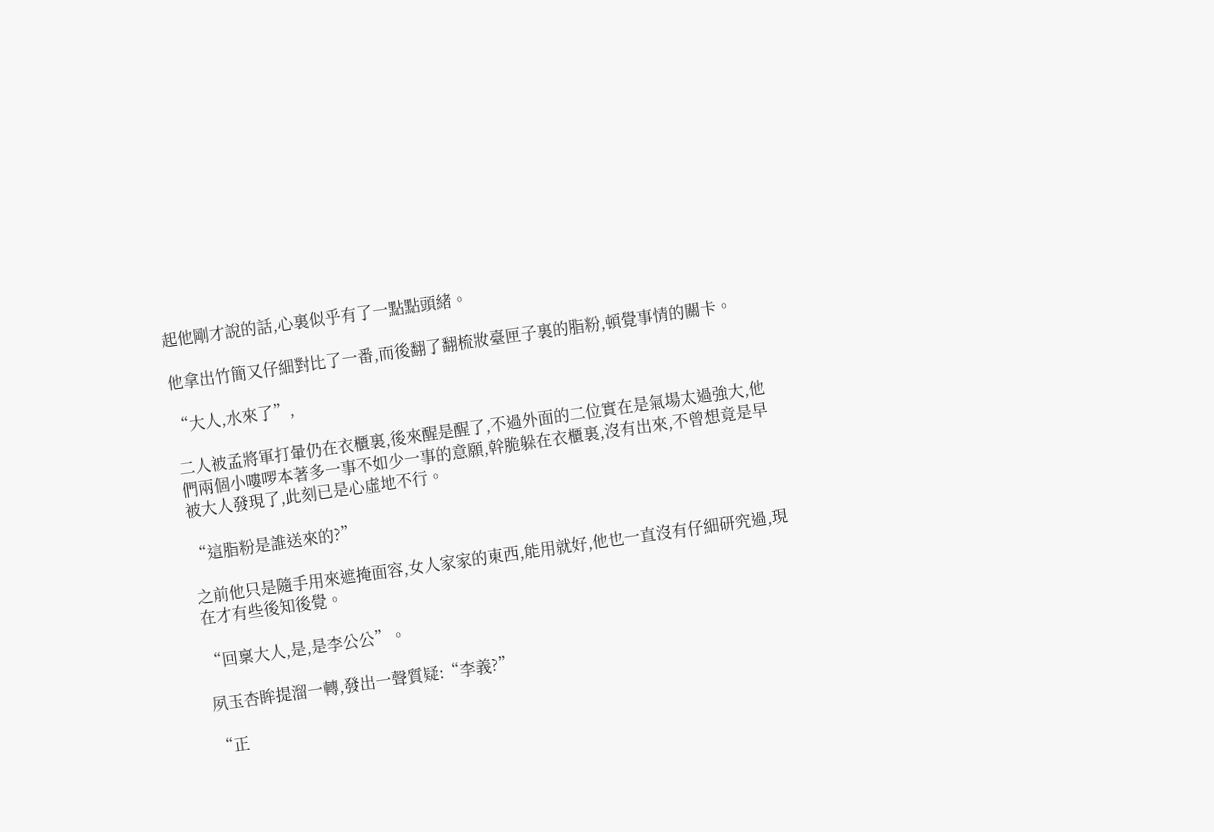起他剛才說的話,心裏似乎有了一點點頭緒。

他拿出竹簡又仔細對比了一番,而後翻了翻梳妝臺匣子裏的脂粉,頓覺事情的關卡。

“大人,水來了”,

二人被孟將軍打暈仍在衣櫃裏,後來醒是醒了,不過外面的二位實在是氣場太過強大,他們兩個小嘍啰本著多一事不如少一事的意願,幹脆躲在衣櫃裏,沒有出來,不曾想竟是早被大人發現了,此刻已是心虛地不行。

“這脂粉是誰送來的?”

之前他只是隨手用來遮掩面容,女人家家的東西,能用就好,他也一直沒有仔細研究過,現在才有些後知後覺。

“回稟大人,是,是李公公”。

夙玉杏眸提溜一轉,發出一聲質疑:“李義?”

“正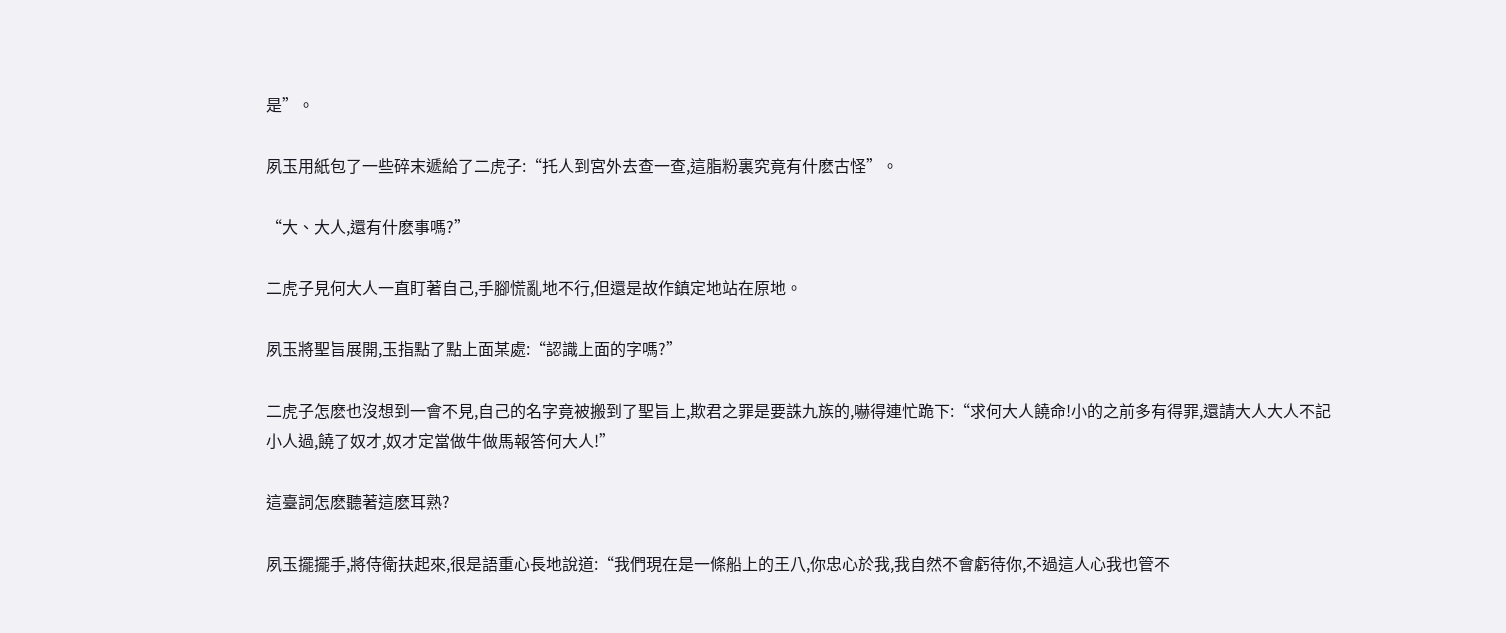是”。

夙玉用紙包了一些碎末遞給了二虎子:“托人到宮外去查一查,這脂粉裏究竟有什麽古怪”。

“大、大人,還有什麽事嗎?”

二虎子見何大人一直盯著自己,手腳慌亂地不行,但還是故作鎮定地站在原地。

夙玉將聖旨展開,玉指點了點上面某處:“認識上面的字嗎?”

二虎子怎麽也沒想到一會不見,自己的名字竟被搬到了聖旨上,欺君之罪是要誅九族的,嚇得連忙跪下:“求何大人饒命!小的之前多有得罪,還請大人大人不記小人過,饒了奴才,奴才定當做牛做馬報答何大人!”

這臺詞怎麽聽著這麽耳熟?

夙玉擺擺手,將侍衛扶起來,很是語重心長地說道:“我們現在是一條船上的王八,你忠心於我,我自然不會虧待你,不過這人心我也管不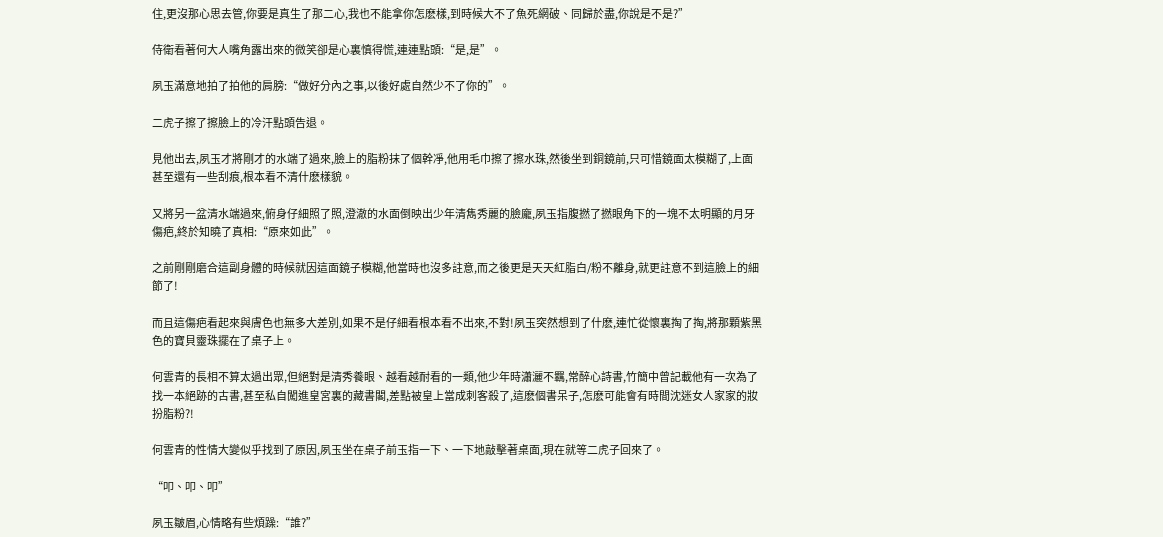住,更沒那心思去管,你要是真生了那二心,我也不能拿你怎麽樣,到時候大不了魚死網破、同歸於盡,你說是不是?”

侍衛看著何大人嘴角露出來的微笑卻是心裏慎得慌,連連點頭:“是,是”。

夙玉滿意地拍了拍他的肩膀:“做好分內之事,以後好處自然少不了你的”。

二虎子擦了擦臉上的冷汗點頭告退。

見他出去,夙玉才將剛才的水端了過來,臉上的脂粉抹了個幹凈,他用毛巾擦了擦水珠,然後坐到銅鏡前,只可惜鏡面太模糊了,上面甚至還有一些刮痕,根本看不清什麽樣貌。

又將另一盆清水端過來,俯身仔細照了照,澄澈的水面倒映出少年清雋秀麗的臉龐,夙玉指腹撚了撚眼角下的一塊不太明顯的月牙傷疤,終於知曉了真相:“原來如此”。

之前剛剛磨合這副身體的時候就因這面鏡子模糊,他當時也沒多註意,而之後更是天天紅脂白/粉不離身,就更註意不到這臉上的細節了!

而且這傷疤看起來與膚色也無多大差別,如果不是仔細看根本看不出來,不對!夙玉突然想到了什麽,連忙從懷裏掏了掏,將那顆紫黑色的寶貝靈珠擺在了桌子上。

何雲青的長相不算太過出眾,但絕對是清秀養眼、越看越耐看的一類,他少年時瀟灑不羈,常醉心詩書,竹簡中曾記載他有一次為了找一本絕跡的古書,甚至私自闖進皇宮裏的藏書閣,差點被皇上當成刺客殺了,這麽個書呆子,怎麽可能會有時間沈迷女人家家的妝扮脂粉?!

何雲青的性情大變似乎找到了原因,夙玉坐在桌子前玉指一下、一下地敲擊著桌面,現在就等二虎子回來了。

“叩、叩、叩”

夙玉皺眉,心情略有些煩躁:“誰?”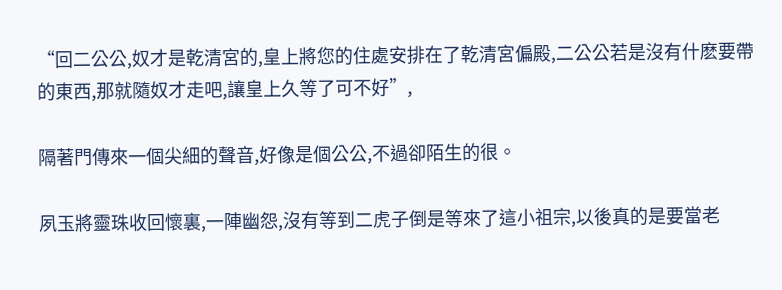“回二公公,奴才是乾清宮的,皇上將您的住處安排在了乾清宮偏殿,二公公若是沒有什麽要帶的東西,那就隨奴才走吧,讓皇上久等了可不好”,

隔著門傳來一個尖細的聲音,好像是個公公,不過卻陌生的很。

夙玉將靈珠收回懷裏,一陣幽怨,沒有等到二虎子倒是等來了這小祖宗,以後真的是要當老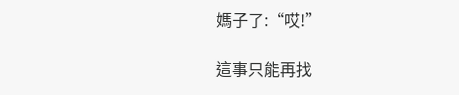媽子了:“哎!”

這事只能再找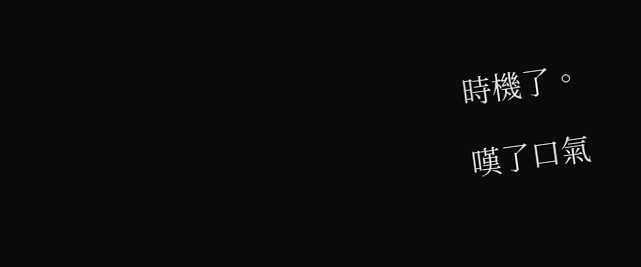時機了。

嘆了口氣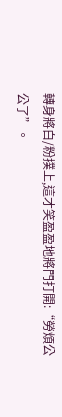轉身將白/粉撲上,這才笑盈盈地將門打開:“勞煩公公了”。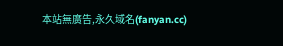本站無廣告,永久域名(fanyan.cc)